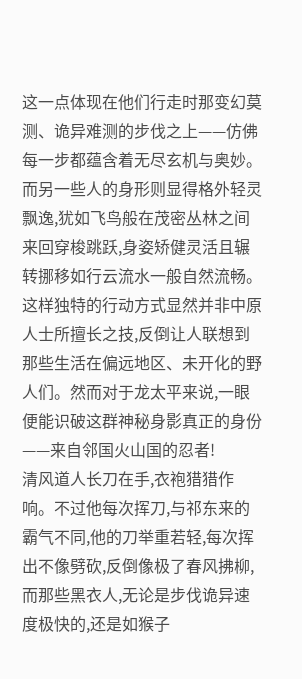这一点体现在他们行走时那变幻莫测、诡异难测的步伐之上——仿佛每一步都蕴含着无尽玄机与奥妙。
而另一些人的身形则显得格外轻灵飘逸,犹如飞鸟般在茂密丛林之间来回穿梭跳跃,身姿矫健灵活且辗转挪移如行云流水一般自然流畅。
这样独特的行动方式显然并非中原人士所擅长之技,反倒让人联想到那些生活在偏远地区、未开化的野人们。然而对于龙太平来说,一眼便能识破这群神秘身影真正的身份——来自邻国火山国的忍者!
清风道人长刀在手,衣袍猎猎作响。不过他每次挥刀,与祁东来的霸气不同,他的刀举重若轻,每次挥出不像劈砍,反倒像极了春风拂柳,而那些黑衣人,无论是步伐诡异速度极快的,还是如猴子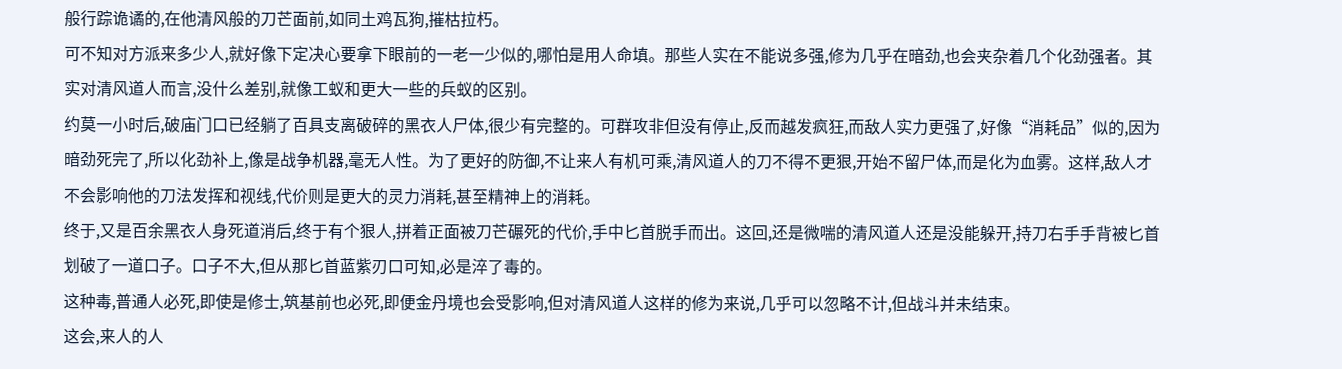般行踪诡谲的,在他清风般的刀芒面前,如同土鸡瓦狗,摧枯拉朽。
可不知对方派来多少人,就好像下定决心要拿下眼前的一老一少似的,哪怕是用人命填。那些人实在不能说多强,修为几乎在暗劲,也会夹杂着几个化劲强者。其实对清风道人而言,没什么差别,就像工蚁和更大一些的兵蚁的区别。
约莫一小时后,破庙门口已经躺了百具支离破碎的黑衣人尸体,很少有完整的。可群攻非但没有停止,反而越发疯狂,而敌人实力更强了,好像“消耗品”似的,因为暗劲死完了,所以化劲补上,像是战争机器,毫无人性。为了更好的防御,不让来人有机可乘,清风道人的刀不得不更狠,开始不留尸体,而是化为血雾。这样,敌人才不会影响他的刀法发挥和视线,代价则是更大的灵力消耗,甚至精神上的消耗。
终于,又是百余黑衣人身死道消后,终于有个狠人,拼着正面被刀芒碾死的代价,手中匕首脱手而出。这回,还是微喘的清风道人还是没能躲开,持刀右手手背被匕首划破了一道口子。口子不大,但从那匕首蓝紫刃口可知,必是淬了毒的。
这种毒,普通人必死,即使是修士,筑基前也必死,即便金丹境也会受影响,但对清风道人这样的修为来说,几乎可以忽略不计,但战斗并未结束。
这会,来人的人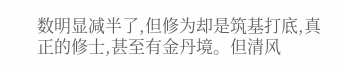数明显减半了,但修为却是筑基打底,真正的修士,甚至有金丹境。但清风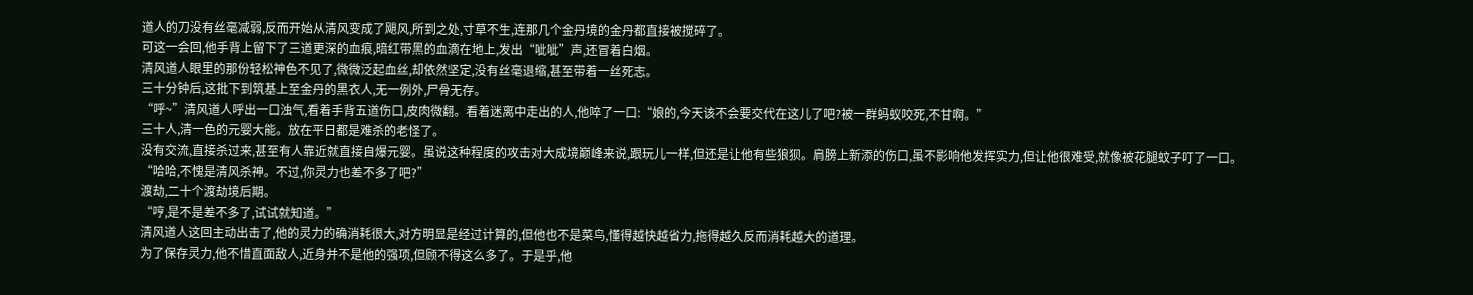道人的刀没有丝毫减弱,反而开始从清风变成了飓风,所到之处,寸草不生,连那几个金丹境的金丹都直接被搅碎了。
可这一会回,他手背上留下了三道更深的血痕,暗红带黑的血滴在地上,发出“呲呲”声,还冒着白烟。
清风道人眼里的那份轻松神色不见了,微微泛起血丝,却依然坚定,没有丝毫退缩,甚至带着一丝死志。
三十分钟后,这批下到筑基上至金丹的黑衣人,无一例外,尸骨无存。
“呼~”清风道人呼出一口浊气,看着手背五道伤口,皮肉微翻。看着迷离中走出的人,他啐了一口:“娘的,今天该不会要交代在这儿了吧?被一群蚂蚁咬死,不甘啊。”
三十人,清一色的元婴大能。放在平日都是难杀的老怪了。
没有交流,直接杀过来,甚至有人靠近就直接自爆元婴。虽说这种程度的攻击对大成境巅峰来说,跟玩儿一样,但还是让他有些狼狈。肩膀上新添的伤口,虽不影响他发挥实力,但让他很难受,就像被花腿蚊子叮了一口。
“哈哈,不愧是清风杀神。不过,你灵力也差不多了吧?”
渡劫,二十个渡劫境后期。
“哼,是不是差不多了,试试就知道。”
清风道人这回主动出击了,他的灵力的确消耗很大,对方明显是经过计算的,但他也不是菜鸟,懂得越快越省力,拖得越久反而消耗越大的道理。
为了保存灵力,他不惜直面敌人,近身并不是他的强项,但顾不得这么多了。于是乎,他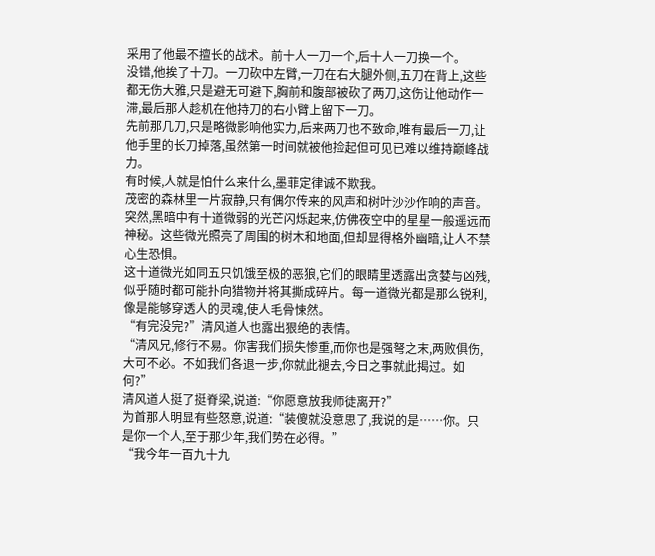采用了他最不擅长的战术。前十人一刀一个,后十人一刀换一个。
没错,他挨了十刀。一刀砍中左臂,一刀在右大腿外侧,五刀在背上,这些都无伤大雅,只是避无可避下,胸前和腹部被砍了两刀,这伤让他动作一滞,最后那人趁机在他持刀的右小臂上留下一刀。
先前那几刀,只是略微影响他实力,后来两刀也不致命,唯有最后一刀,让他手里的长刀掉落,虽然第一时间就被他捡起但可见已难以维持巅峰战力。
有时候,人就是怕什么来什么,墨菲定律诚不欺我。
茂密的森林里一片寂静,只有偶尔传来的风声和树叶沙沙作响的声音。突然,黑暗中有十道微弱的光芒闪烁起来,仿佛夜空中的星星一般遥远而神秘。这些微光照亮了周围的树木和地面,但却显得格外幽暗,让人不禁心生恐惧。
这十道微光如同五只饥饿至极的恶狼,它们的眼睛里透露出贪婪与凶残,似乎随时都可能扑向猎物并将其撕成碎片。每一道微光都是那么锐利,像是能够穿透人的灵魂,使人毛骨悚然。
“有完没完?”清风道人也露出狠绝的表情。
“清风兄,修行不易。你害我们损失惨重,而你也是强弩之末,两败俱伤,大可不必。不如我们各退一步,你就此褪去,今日之事就此揭过。如何?”
清风道人挺了挺脊梁,说道:“你愿意放我师徒离开?”
为首那人明显有些怒意,说道:“装傻就没意思了,我说的是……你。只是你一个人,至于那少年,我们势在必得。”
“我今年一百九十九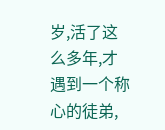岁,活了这么多年,才遇到一个称心的徒弟,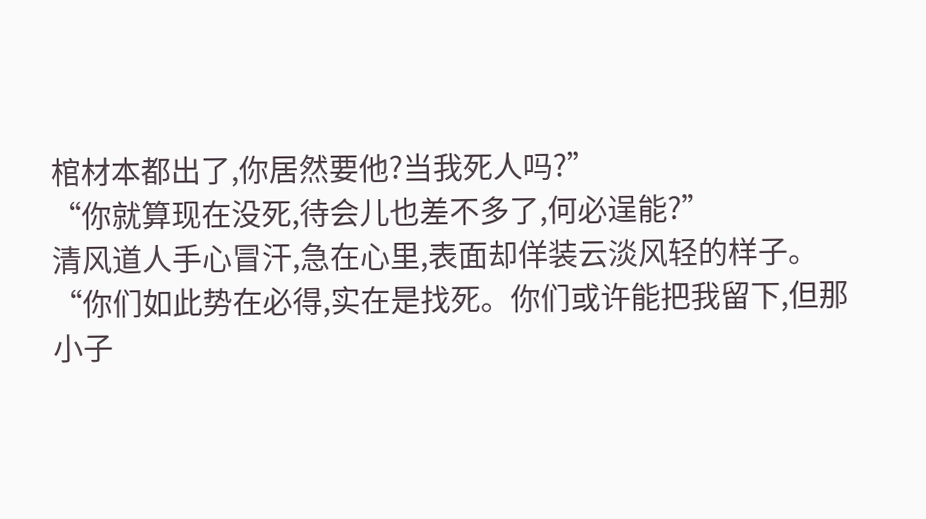棺材本都出了,你居然要他?当我死人吗?”
“你就算现在没死,待会儿也差不多了,何必逞能?”
清风道人手心冒汗,急在心里,表面却佯装云淡风轻的样子。
“你们如此势在必得,实在是找死。你们或许能把我留下,但那小子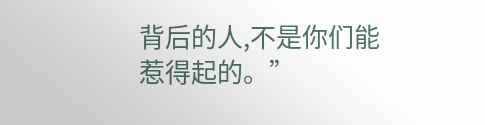背后的人,不是你们能惹得起的。”